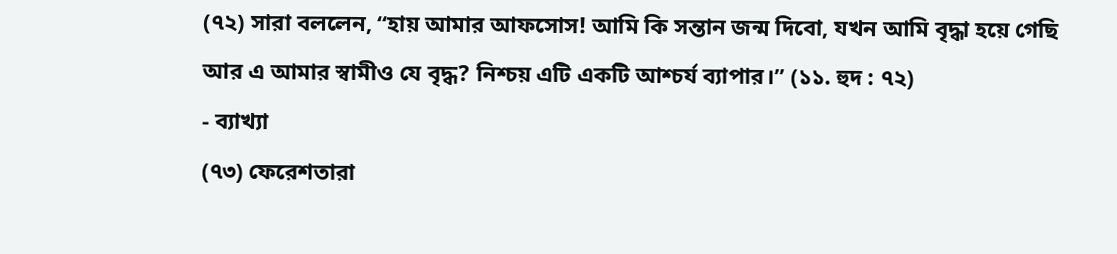(৭২) সারা বললেন, “হায় আমার আফসোস! আমি কি সন্তান জন্ম দিবো, যখন আমি বৃদ্ধা হয়ে গেছি আর এ আমার স্বামীও যে বৃদ্ধ? নিশ্চয় এটি একটি আশ্চর্য ব্যাপার।” (১১. হুদ : ৭২)
- ব্যাখ্যা
(৭৩) ফেরেশতারা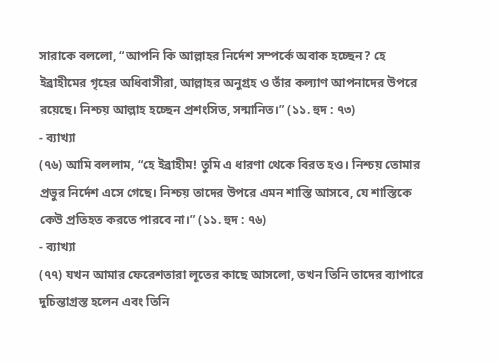সারাকে বললো, “আপনি কি আল্লাহর নির্দেশ সম্পর্কে অবাক হচ্ছেন? হে ইব্রাহীমের গৃহের অধিবাসীরা, আল্লাহর অনুগ্রহ ও তাঁর কল্যাণ আপনাদের উপরে রয়েছে। নিশ্চয় আল্লাহ হচ্ছেন প্রশংসিত, সন্মানিত।” (১১. হুদ : ৭৩)
- ব্যাখ্যা
(৭৬) আমি বললাম, “হে ইব্রাহীম! তুমি এ ধারণা থেকে বিরত হও। নিশ্চয় তোমার প্রভুর নির্দেশ এসে গেছে। নিশ্চয় তাদের উপরে এমন শাস্তি আসবে, যে শাস্তিকে কেউ প্রতিহত করতে পারবে না।” (১১. হুদ : ৭৬)
- ব্যাখ্যা
(৭৭) যখন আমার ফেরেশতারা লূতের কাছে আসলো, তখন তিনি তাদের ব্যাপারে দুচিন্তাগ্রস্ত হলেন এবং তিনি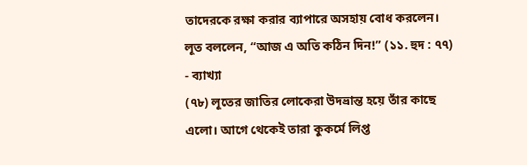তাদেরকে রক্ষা করার ব্যাপারে অসহায় বোধ করলেন। লূত বললেন, “আজ এ অতি কঠিন দিন!” (১১. হুদ : ৭৭)
- ব্যাখ্যা
(৭৮) লূতের জাতির লোকেরা উদভ্রান্ত হয়ে তাঁর কাছে এলো। আগে থেকেই তারা কুকর্মে লিপ্ত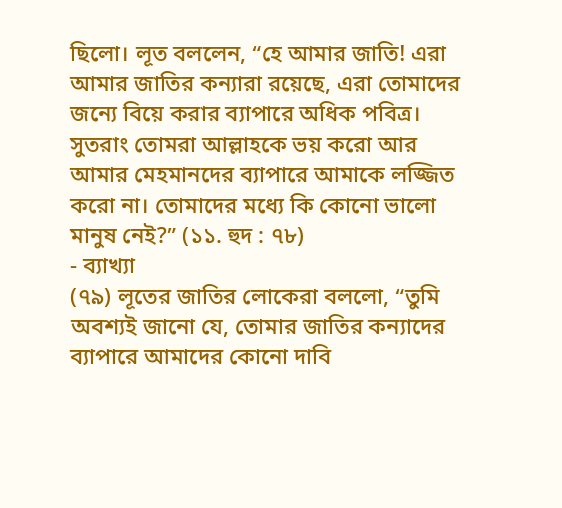ছিলো। লূত বললেন, “হে আমার জাতি! এরা আমার জাতির কন্যারা রয়েছে, এরা তোমাদের জন্যে বিয়ে করার ব্যাপারে অধিক পবিত্র। সুতরাং তোমরা আল্লাহকে ভয় করো আর আমার মেহমানদের ব্যাপারে আমাকে লজ্জিত করো না। তোমাদের মধ্যে কি কোনো ভালো মানুষ নেই?” (১১. হুদ : ৭৮)
- ব্যাখ্যা
(৭৯) লূতের জাতির লোকেরা বললো, “তুমি অবশ্যই জানো যে, তোমার জাতির কন্যাদের ব্যাপারে আমাদের কোনো দাবি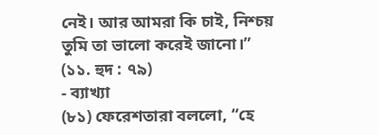নেই। আর আমরা কি চাই, নিশ্চয় তুমি তা ভালো করেই জানো।” (১১. হুদ : ৭৯)
- ব্যাখ্যা
(৮১) ফেরেশতারা বললো, “হে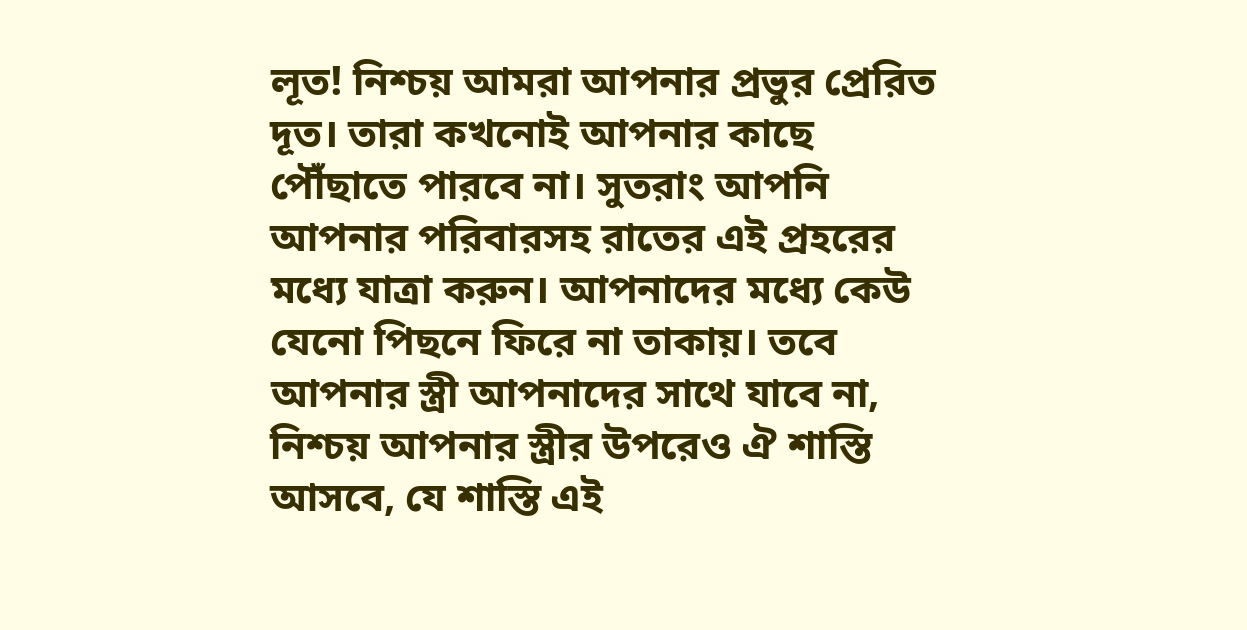লূত! নিশ্চয় আমরা আপনার প্রভুর প্রেরিত দূত। তারা কখনোই আপনার কাছে পৌঁছাতে পারবে না। সুতরাং আপনি আপনার পরিবারসহ রাতের এই প্রহরের মধ্যে যাত্রা করুন। আপনাদের মধ্যে কেউ যেনো পিছনে ফিরে না তাকায়। তবে আপনার স্ত্রী আপনাদের সাথে যাবে না, নিশ্চয় আপনার স্ত্রীর উপরেও ঐ শাস্তি আসবে, যে শাস্তি এই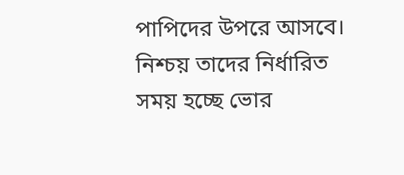পাপিদের উপরে আসবে। নিশ্চয় তাদের নির্ধারিত সময় হচ্ছে ভোর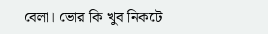বেলা। ভোর কি খুব নিকটে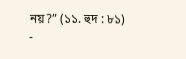নয়?” (১১. হুদ : ৮১)
-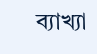ব্যাখ্যা